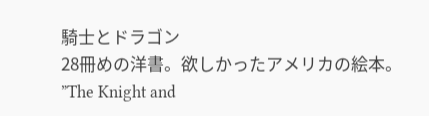騎士とドラゴン
28冊めの洋書。欲しかったアメリカの絵本。
”The Knight and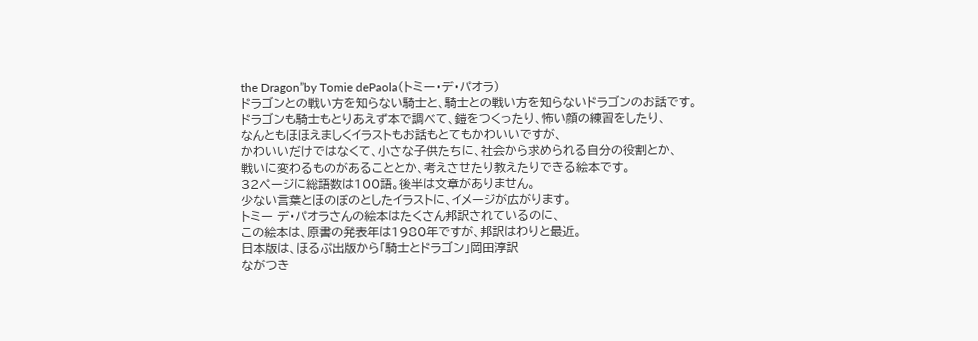the Dragon”by Tomie dePaola(トミー・デ・パオラ)
ドラゴンとの戦い方を知らない騎士と、騎士との戦い方を知らないドラゴンのお話です。
ドラゴンも騎士もとりあえず本で調べて、鎧をつくったり、怖い顔の練習をしたり、
なんともほほえましくイラストもお話もとてもかわいいですが、
かわいいだけではなくて、小さな子供たちに、社会から求められる自分の役割とか、
戦いに変わるものがあることとか、考えさせたり教えたりできる絵本です。
32ページに総語数は100語。後半は文章がありません。
少ない言葉とほのぼのとしたイラストに、イメージが広がります。
トミー デ・パオラさんの絵本はたくさん邦訳されているのに、
この絵本は、原書の発表年は1980年ですが、邦訳はわりと最近。
日本版は、ほるぷ出版から「騎士とドラゴン」岡田淳訳
ながつき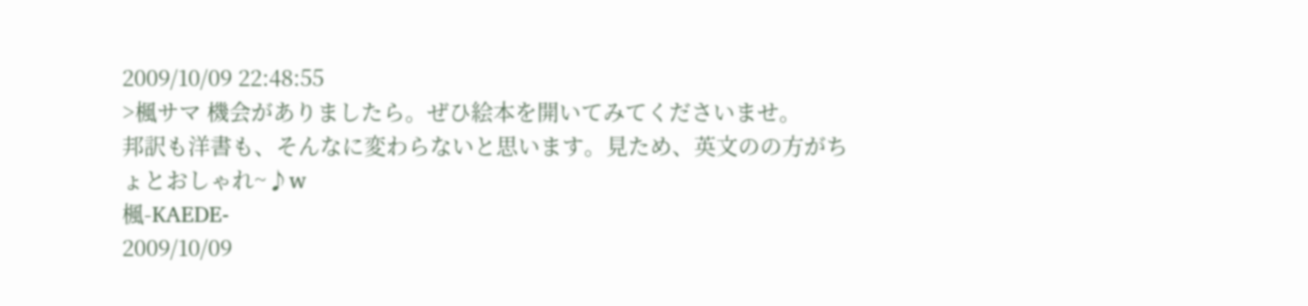2009/10/09 22:48:55
>楓サマ 機会がありましたら。ぜひ絵本を開いてみてくださいませ。
邦訳も洋書も、そんなに変わらないと思います。見ため、英文のの方がちょとおしゃれ~♪w
楓-KAEDE-
2009/10/09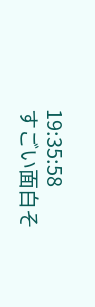19:35:58
すごい面白そ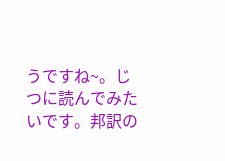うですね~。じつに読んでみたいです。邦訳の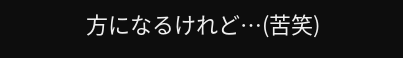方になるけれど…(苦笑)